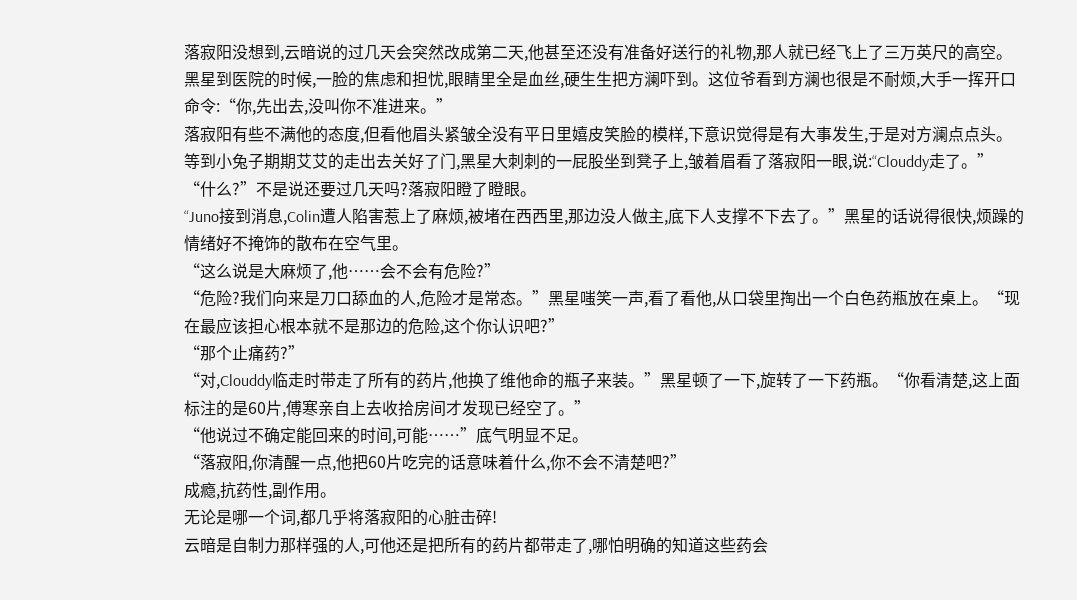落寂阳没想到,云暗说的过几天会突然改成第二天,他甚至还没有准备好送行的礼物,那人就已经飞上了三万英尺的高空。
黑星到医院的时候,一脸的焦虑和担忧,眼睛里全是血丝,硬生生把方澜吓到。这位爷看到方澜也很是不耐烦,大手一挥开口命令:“你,先出去,没叫你不准进来。”
落寂阳有些不满他的态度,但看他眉头紧皱全没有平日里嬉皮笑脸的模样,下意识觉得是有大事发生,于是对方澜点点头。
等到小兔子期期艾艾的走出去关好了门,黑星大刺刺的一屁股坐到凳子上,皱着眉看了落寂阳一眼,说:“Clouddy走了。”
“什么?”不是说还要过几天吗?落寂阳瞪了瞪眼。
“Juno接到消息,Colin遭人陷害惹上了麻烦,被堵在西西里,那边没人做主,底下人支撑不下去了。”黑星的话说得很快,烦躁的情绪好不掩饰的散布在空气里。
“这么说是大麻烦了,他……会不会有危险?”
“危险?我们向来是刀口舔血的人,危险才是常态。”黑星嗤笑一声,看了看他,从口袋里掏出一个白色药瓶放在桌上。“现在最应该担心根本就不是那边的危险,这个你认识吧?”
“那个止痛药?”
“对,Clouddy临走时带走了所有的药片,他换了维他命的瓶子来装。”黑星顿了一下,旋转了一下药瓶。“你看清楚,这上面标注的是60片,傅寒亲自上去收拾房间才发现已经空了。”
“他说过不确定能回来的时间,可能……”底气明显不足。
“落寂阳,你清醒一点,他把60片吃完的话意味着什么,你不会不清楚吧?”
成瘾,抗药性,副作用。
无论是哪一个词,都几乎将落寂阳的心脏击碎!
云暗是自制力那样强的人,可他还是把所有的药片都带走了,哪怕明确的知道这些药会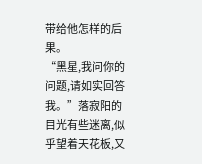带给他怎样的后果。
“黑星,我问你的问题,请如实回答我。”落寂阳的目光有些迷离,似乎望着天花板,又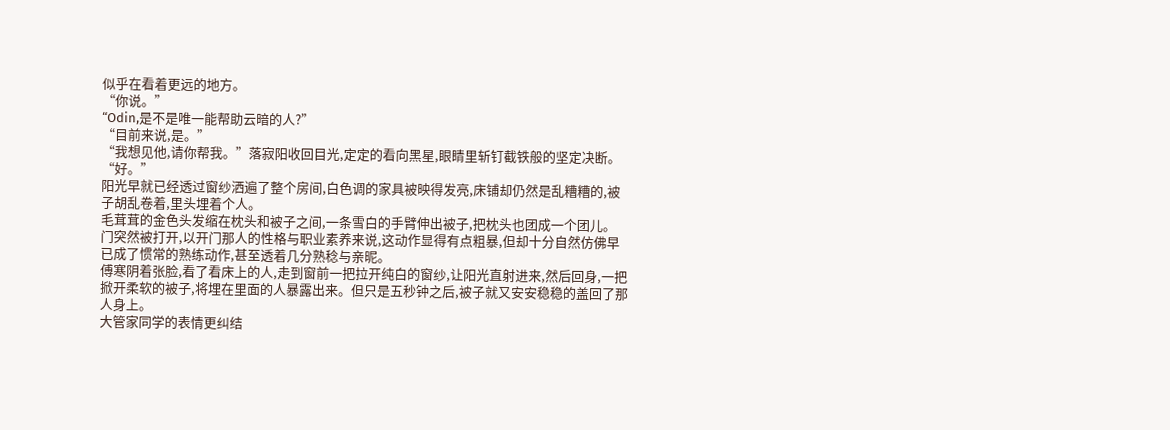似乎在看着更远的地方。
“你说。”
“Odin,是不是唯一能帮助云暗的人?”
“目前来说,是。”
“我想见他,请你帮我。”落寂阳收回目光,定定的看向黑星,眼睛里斩钉截铁般的坚定决断。
“好。”
阳光早就已经透过窗纱洒遍了整个房间,白色调的家具被映得发亮,床铺却仍然是乱糟糟的,被子胡乱卷着,里头埋着个人。
毛茸茸的金色头发缩在枕头和被子之间,一条雪白的手臂伸出被子,把枕头也团成一个团儿。
门突然被打开,以开门那人的性格与职业素养来说,这动作显得有点粗暴,但却十分自然仿佛早已成了惯常的熟练动作,甚至透着几分熟稔与亲昵。
傅寒阴着张脸,看了看床上的人,走到窗前一把拉开纯白的窗纱,让阳光直射进来,然后回身,一把掀开柔软的被子,将埋在里面的人暴露出来。但只是五秒钟之后,被子就又安安稳稳的盖回了那人身上。
大管家同学的表情更纠结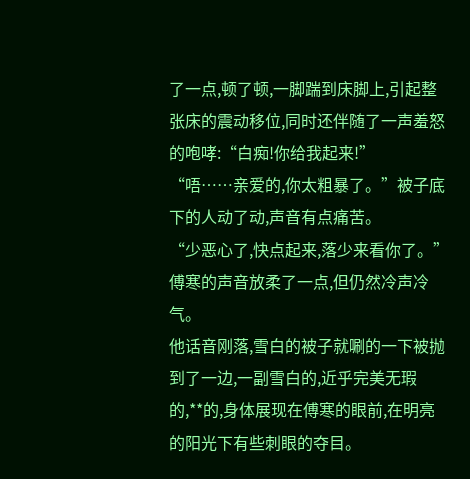了一点,顿了顿,一脚踹到床脚上,引起整张床的震动移位,同时还伴随了一声羞怒的咆哮:“白痴!你给我起来!”
“唔……亲爱的,你太粗暴了。”被子底下的人动了动,声音有点痛苦。
“少恶心了,快点起来,落少来看你了。”傅寒的声音放柔了一点,但仍然冷声冷气。
他话音刚落,雪白的被子就唰的一下被抛到了一边,一副雪白的,近乎完美无瑕的,**的,身体展现在傅寒的眼前,在明亮的阳光下有些刺眼的夺目。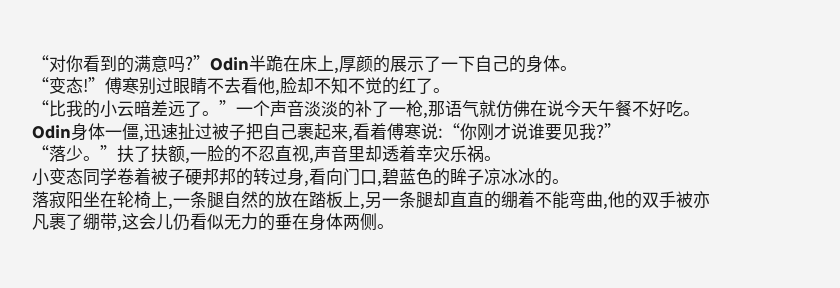“对你看到的满意吗?”Odin半跪在床上,厚颜的展示了一下自己的身体。
“变态!”傅寒别过眼睛不去看他,脸却不知不觉的红了。
“比我的小云暗差远了。”一个声音淡淡的补了一枪,那语气就仿佛在说今天午餐不好吃。
Odin身体一僵,迅速扯过被子把自己裹起来,看着傅寒说:“你刚才说谁要见我?”
“落少。”扶了扶额,一脸的不忍直视,声音里却透着幸灾乐祸。
小变态同学卷着被子硬邦邦的转过身,看向门口,碧蓝色的眸子凉冰冰的。
落寂阳坐在轮椅上,一条腿自然的放在踏板上,另一条腿却直直的绷着不能弯曲,他的双手被亦凡裹了绷带,这会儿仍看似无力的垂在身体两侧。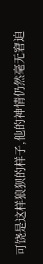可饶是这样狼狈的样子,他的神情仍然毫无窘迫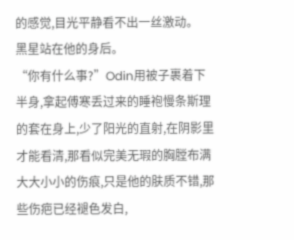的感觉,目光平静看不出一丝激动。
黑星站在他的身后。
“你有什么事?”Odin用被子裹着下半身,拿起傅寒丢过来的睡袍慢条斯理的套在身上,少了阳光的直射,在阴影里才能看清,那看似完美无瑕的胸膛布满大大小小的伤痕,只是他的肤质不错,那些伤疤已经褪色发白,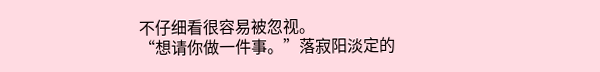不仔细看很容易被忽视。
“想请你做一件事。”落寂阳淡定的